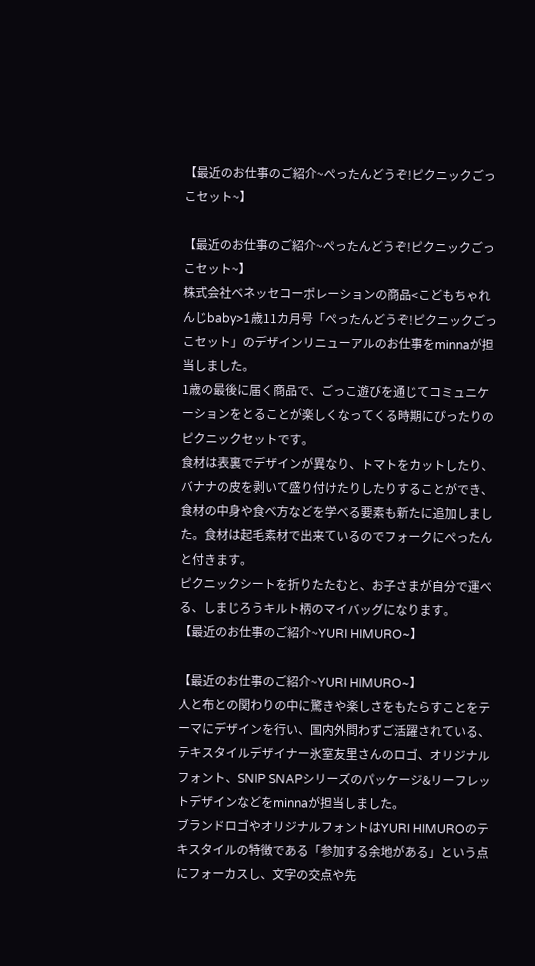【最近のお仕事のご紹介~ぺったんどうぞ!ピクニックごっこセット~】

【最近のお仕事のご紹介~ぺったんどうぞ!ピクニックごっこセット~】
株式会社ベネッセコーポレーションの商品<こどもちゃれんじbaby>1歳11カ月号「ぺったんどうぞ!ピクニックごっこセット」のデザインリニューアルのお仕事をminnaが担当しました。
1歳の最後に届く商品で、ごっこ遊びを通じてコミュニケーションをとることが楽しくなってくる時期にぴったりのピクニックセットです。
食材は表裏でデザインが異なり、トマトをカットしたり、バナナの皮を剥いて盛り付けたりしたりすることができ、食材の中身や食べ方などを学べる要素も新たに追加しました。食材は起毛素材で出来ているのでフォークにぺったんと付きます。
ピクニックシートを折りたたむと、お子さまが自分で運べる、しまじろうキルト柄のマイバッグになります。
【最近のお仕事のご紹介~YURI HIMURO~】

【最近のお仕事のご紹介~YURI HIMURO~】
人と布との関わりの中に驚きや楽しさをもたらすことをテーマにデザインを行い、国内外問わずご活躍されている、テキスタイルデザイナー氷室友里さんのロゴ、オリジナルフォント、SNIP SNAPシリーズのパッケージ&リーフレットデザインなどをminnaが担当しました。
ブランドロゴやオリジナルフォントはYURI HIMUROのテキスタイルの特徴である「参加する余地がある」という点にフォーカスし、文字の交点や先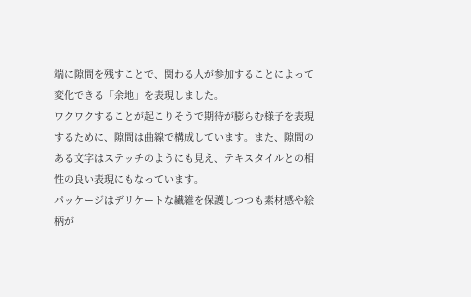端に隙間を残すことで、関わる人が参加することによって変化できる「余地」を表現しました。
ワクワクすることが起こりそうで期待が膨らむ様子を表現するために、隙間は曲線で構成しています。また、隙間のある文字はステッチのようにも見え、テキスタイルとの相性の良い表現にもなっています。
パッケージはデリケートな繊維を保護しつつも素材感や絵柄が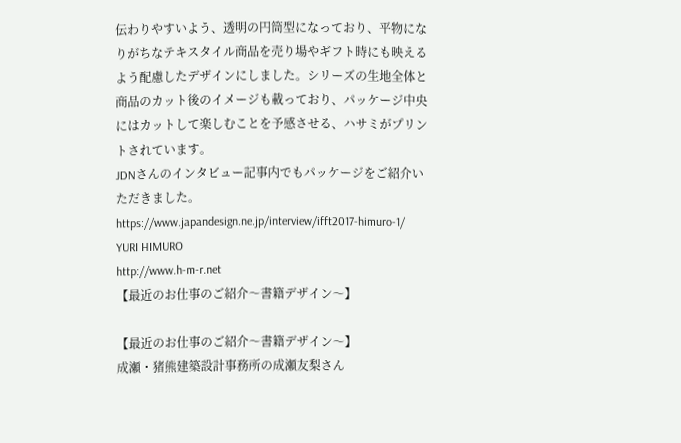伝わりやすいよう、透明の円筒型になっており、平物になりがちなテキスタイル商品を売り場やギフト時にも映えるよう配慮したデザインにしました。シリーズの生地全体と商品のカット後のイメージも載っており、パッケージ中央にはカットして楽しむことを予感させる、ハサミがプリントされています。
JDNさんのインタビュー記事内でもパッケージをご紹介いただきました。
https://www.japandesign.ne.jp/interview/ifft2017-himuro-1/
YURI HIMURO
http://www.h-m-r.net
【最近のお仕事のご紹介〜書籍デザイン〜】

【最近のお仕事のご紹介〜書籍デザイン〜】
成瀬・猪熊建築設計事務所の成瀬友梨さん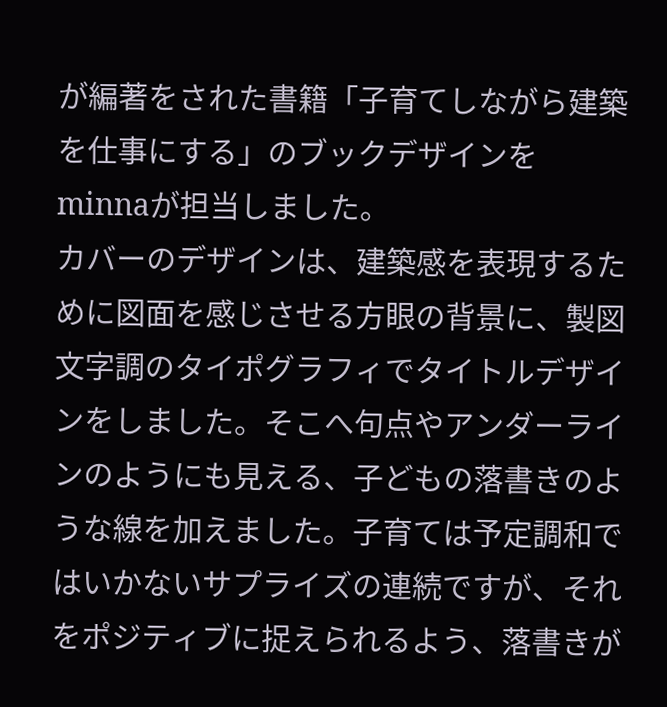が編著をされた書籍「子育てしながら建築を仕事にする」のブックデザインをminnaが担当しました。
カバーのデザインは、建築感を表現するために図面を感じさせる方眼の背景に、製図文字調のタイポグラフィでタイトルデザインをしました。そこへ句点やアンダーラインのようにも見える、子どもの落書きのような線を加えました。子育ては予定調和ではいかないサプライズの連続ですが、それをポジティブに捉えられるよう、落書きが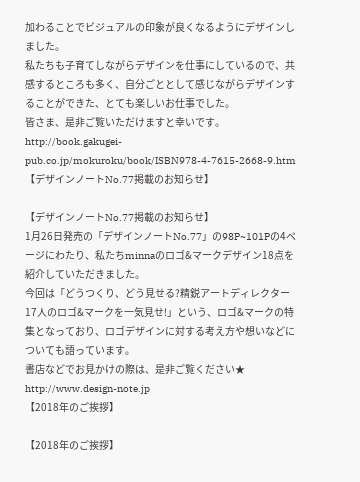加わることでビジュアルの印象が良くなるようにデザインしました。
私たちも子育てしながらデザインを仕事にしているので、共感するところも多く、自分ごととして感じながらデザインすることができた、とても楽しいお仕事でした。
皆さま、是非ご覧いただけますと幸いです。
http://book.gakugei-pub.co.jp/mokuroku/book/ISBN978-4-7615-2668-9.htm
【デザインノートNo.77掲載のお知らせ】

【デザインノートNo.77掲載のお知らせ】
1月26日発売の「デザインノートNo.77」の98P~101Pの4ページにわたり、私たちminnaのロゴ&マークデザイン18点を紹介していただきました。
今回は「どうつくり、どう見せる?精鋭アートディレクター17人のロゴ&マークを一気見せ!」という、ロゴ&マークの特集となっており、ロゴデザインに対する考え方や想いなどについても語っています。
書店などでお見かけの際は、是非ご覧ください★
http://www.design-note.jp
【2018年のご挨拶】

【2018年のご挨拶】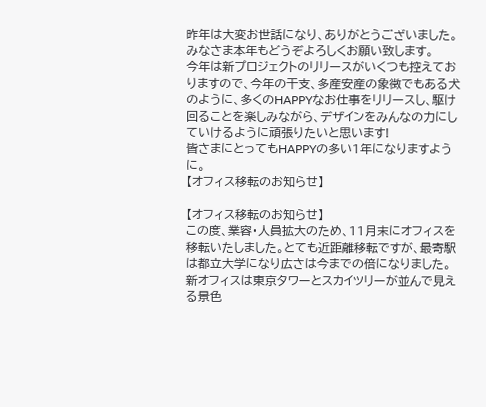昨年は大変お世話になり、ありがとうございました。
みなさま本年もどうぞよろしくお願い致します。
今年は新プロジェクトのリリースがいくつも控えておりますので、今年の干支、多産安産の象徴でもある犬のように、多くのHAPPYなお仕事をリリースし、駆け回ることを楽しみながら、デザインをみんなの力にしていけるように頑張りたいと思います!
皆さまにとってもHAPPYの多い1年になりますように。
【オフィス移転のお知らせ】

【オフィス移転のお知らせ】
この度、業容・人員拡大のため、11月末にオフィスを移転いたしました。とても近距離移転ですが、最寄駅は都立大学になり広さは今までの倍になりました。
新オフィスは東京タワーとスカイツリーが並んで見える景色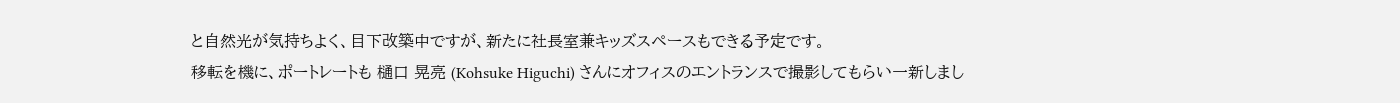と自然光が気持ちよく、目下改築中ですが、新たに社長室兼キッズスペースもできる予定です。
移転を機に、ポートレートも 樋口 晃亮 (Kohsuke Higuchi) さんにオフィスのエントランスで撮影してもらい一新しまし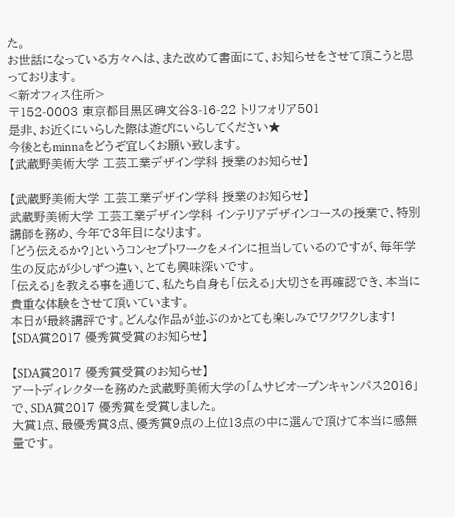た。
お世話になっている方々へは、また改めて書面にて、お知らせをさせて頂こうと思っております。
<新オフィス住所>
〒152-0003 東京都目黒区碑文谷3-16-22 トリフォリア501
是非、お近くにいらした際は遊びにいらしてください★
今後ともminnaをどうぞ宜しくお願い致します。
【武蔵野美術大学 工芸工業デザイン学科 授業のお知らせ】

【武蔵野美術大学 工芸工業デザイン学科 授業のお知らせ】
武蔵野美術大学 工芸工業デザイン学科 インテリアデザインコースの授業で、特別講師を務め、今年で3年目になります。
「どう伝えるか?」というコンセプトワークをメインに担当しているのですが、毎年学生の反応が少しずつ違い、とても興味深いです。
「伝える」を教える事を通じて、私たち自身も「伝える」大切さを再確認でき、本当に貴重な体験をさせて頂いています。
本日が最終講評です。どんな作品が並ぶのかとても楽しみでワクワクします!
【SDA賞2017 優秀賞受賞のお知らせ】

【SDA賞2017 優秀賞受賞のお知らせ】
アートディレクターを務めた武蔵野美術大学の「ムサビオープンキャンパス2016」で、SDA賞2017 優秀賞を受賞しました。
大賞1点、最優秀賞3点、優秀賞9点の上位13点の中に選んで頂けて本当に感無量です。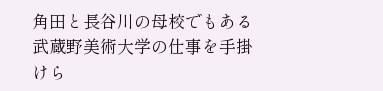角田と長谷川の母校でもある武蔵野美術大学の仕事を手掛けら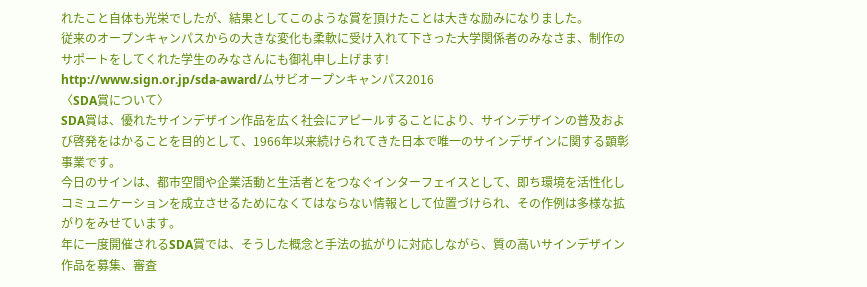れたこと自体も光栄でしたが、結果としてこのような賞を頂けたことは大きな励みになりました。
従来のオープンキャンパスからの大きな変化も柔軟に受け入れて下さった大学関係者のみなさま、制作のサポートをしてくれた学生のみなさんにも御礼申し上げます!
http://www.sign.or.jp/sda-award/ムサビオープンキャンパス2016
〈SDA賞について〉
SDA賞は、優れたサインデザイン作品を広く社会にアピールすることにより、サインデザインの普及および啓発をはかることを目的として、1966年以来続けられてきた日本で唯一のサインデザインに関する顕彰事業です。
今日のサインは、都市空間や企業活動と生活者とをつなぐインターフェイスとして、即ち環境を活性化しコミュニケーションを成立させるためになくてはならない情報として位置づけられ、その作例は多様な拡がりをみせています。
年に一度開催されるSDA賞では、そうした概念と手法の拡がりに対応しながら、質の高いサインデザイン作品を募集、審査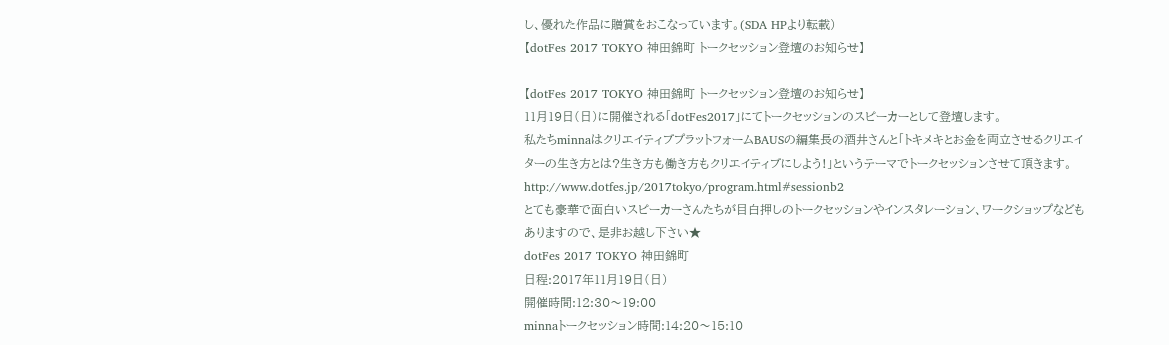し、優れた作品に贈賞をおこなっています。(SDA HPより転載)
【dotFes 2017 TOKYO 神田錦町 トークセッション登壇のお知らせ】

【dotFes 2017 TOKYO 神田錦町 トークセッション登壇のお知らせ】
11月19日(日)に開催される「dotFes2017」にてトークセッションのスピーカーとして登壇します。
私たちminnaはクリエイティブプラットフォームBAUSの編集長の酒井さんと「トキメキとお金を両立させるクリエイターの生き方とは?生き方も働き方もクリエイティブにしよう!」というテーマでトークセッションさせて頂きます。
http://www.dotfes.jp/2017tokyo/program.html#sessionb2
とても豪華で面白いスピーカーさんたちが目白押しのトークセッションやインスタレーション、ワークショップなどもありますので、是非お越し下さい★
dotFes 2017 TOKYO 神田錦町
日程:2017年11月19日(日)
開催時間:12:30〜19:00
minnaトークセッション時間:14:20〜15:10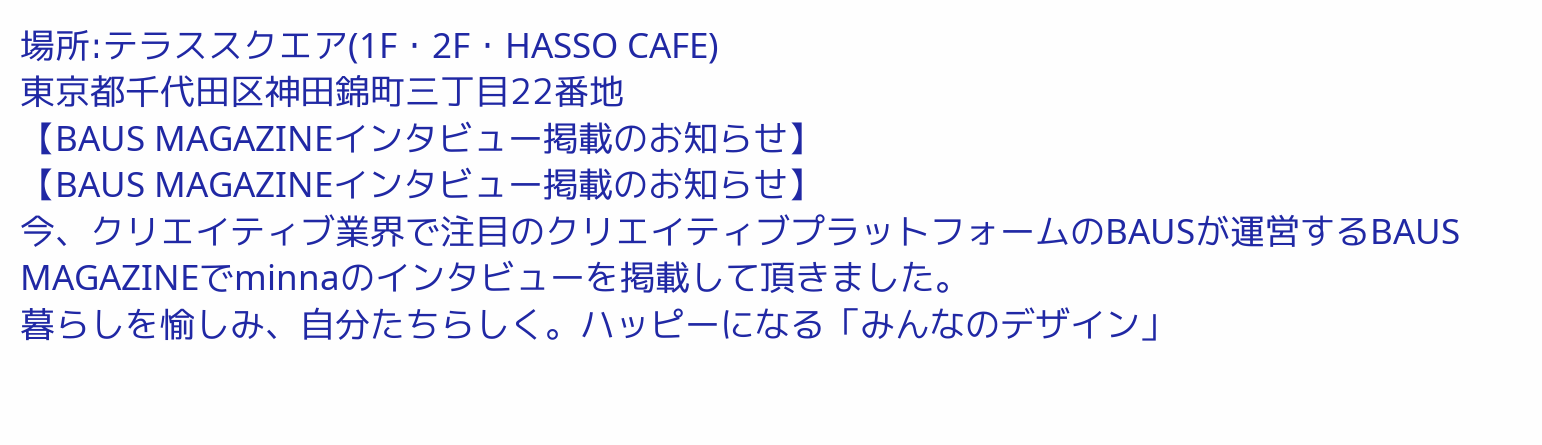場所:テラススクエア(1F・2F・HASSO CAFE)
東京都千代田区神田錦町三丁目22番地
【BAUS MAGAZINEインタビュー掲載のお知らせ】
【BAUS MAGAZINEインタビュー掲載のお知らせ】
今、クリエイティブ業界で注目のクリエイティブプラットフォームのBAUSが運営するBAUS MAGAZINEでminnaのインタビューを掲載して頂きました。
暮らしを愉しみ、自分たちらしく。ハッピーになる「みんなのデザイン」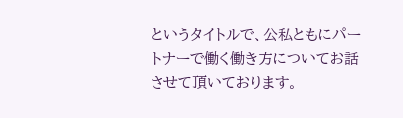というタイトルで、公私ともにパートナーで働く働き方についてお話させて頂いております。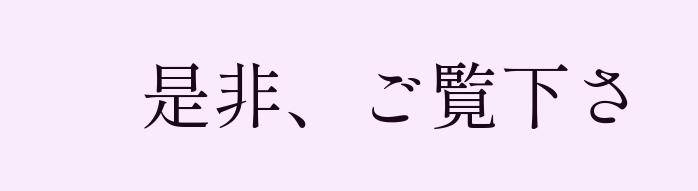是非、ご覧下さ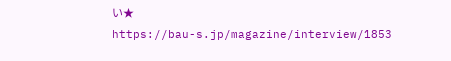い★
https://bau-s.jp/magazine/interview/1853